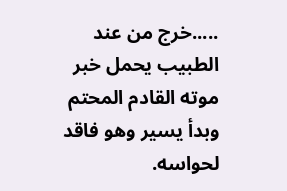.....خرج من عند الطبيب يحمل خبر موته القادم المحتم
وبدأ يسير وهو فاقد لحواسه.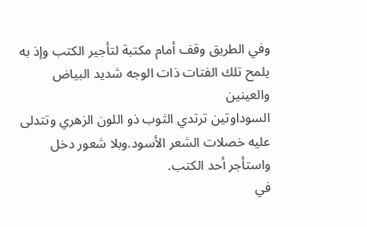وفي الطريق وقف أمام مكتبة لتأجير الكتب وإذ به يلمح تلك الفتات ذات الوجه شديد البياض والعينين
السوداوتين ترتدي الثوب ذو اللون الزهري وتتدلى عليه خصلات الشعر الأسود.وبلا شعور دخل واستأجر أحد الكتب.
في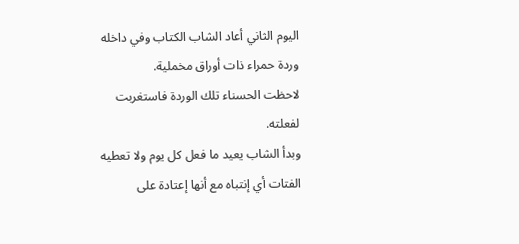اليوم الثاني أعاد الشاب الكتاب وفي داخله وردة حمراء ذات أوراق مخملية.
لاحظت الحسناء تلك الوردة فاستغربت لفعلته.
وبدأ الشاب يعيد ما فعل كل يوم ولا تعطيه الفتات أي إنتباه مع أنها إعتادة على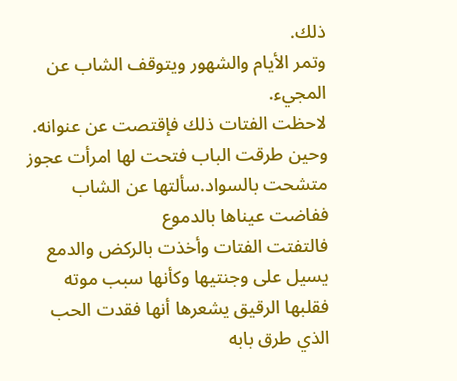ذلك.
وتمر الأيام والشهور ويتوقف الشاب عن المجيء.
لاحظت الفتات ذلك فإقتصت عن عنوانه.
وحين طرقت الباب فتحت لها امرأت عجوز متشحت بالسواد.سألتها عن الشاب ففاضت عيناها بالدموع
فالتفتت الفتات وأخذت بالركض والدمع يسيل على وجنتيها وكأنها سبب موته
فقلبها الرقيق يشعرها أنها فقدت الحب الذي طرق بابه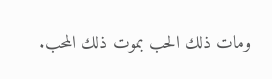ومات ذلك الحب بموت ذلك المحب.